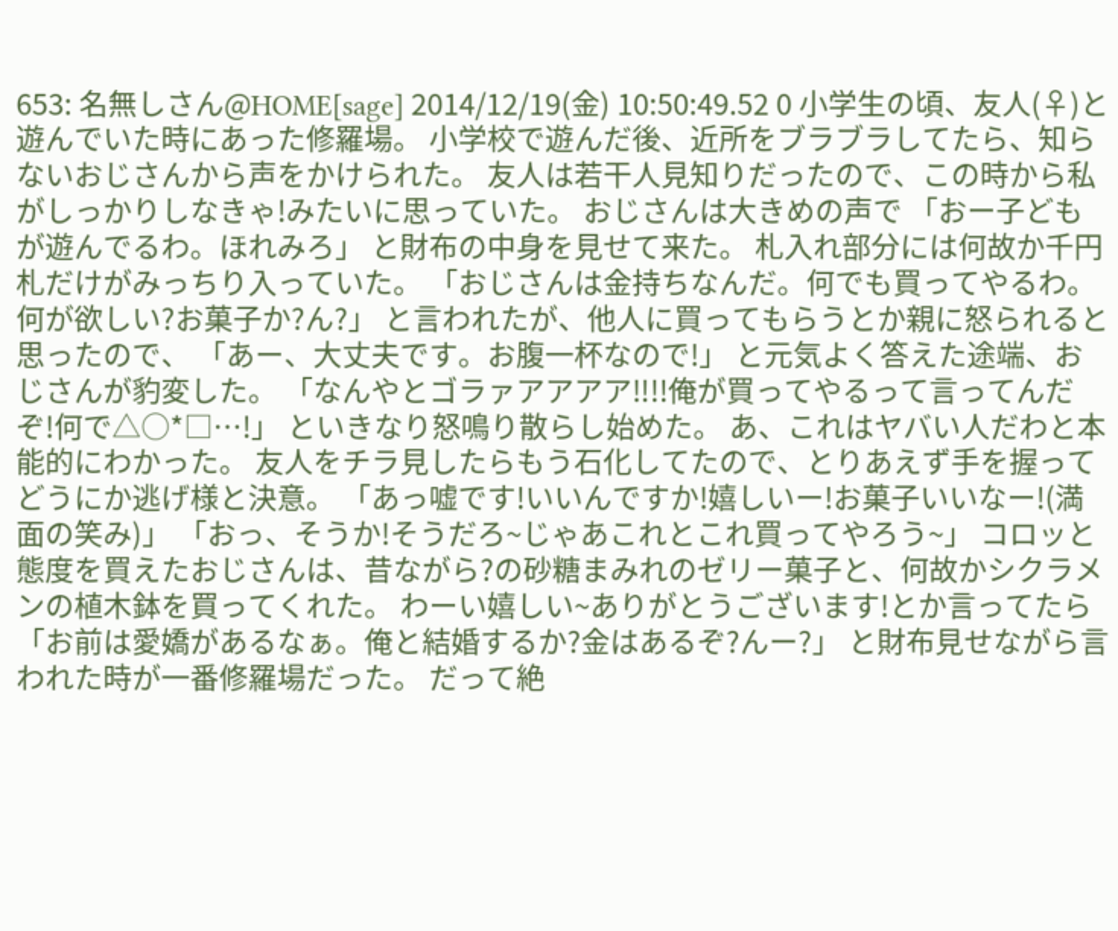653: 名無しさん@HOME[sage] 2014/12/19(金) 10:50:49.52 0 小学生の頃、友人(♀)と遊んでいた時にあった修羅場。 小学校で遊んだ後、近所をブラブラしてたら、知らないおじさんから声をかけられた。 友人は若干人見知りだったので、この時から私がしっかりしなきゃ!みたいに思っていた。 おじさんは大きめの声で 「おー子どもが遊んでるわ。ほれみろ」 と財布の中身を見せて来た。 札入れ部分には何故か千円札だけがみっちり入っていた。 「おじさんは金持ちなんだ。何でも買ってやるわ。何が欲しい?お菓子か?ん?」 と言われたが、他人に買ってもらうとか親に怒られると思ったので、 「あー、大丈夫です。お腹一杯なので!」 と元気よく答えた途端、おじさんが豹変した。 「なんやとゴラァアアアア‼!!俺が買ってやるって言ってんだぞ!何で△○*□…!」 といきなり怒鳴り散らし始めた。 あ、これはヤバい人だわと本能的にわかった。 友人をチラ見したらもう石化してたので、とりあえず手を握ってどうにか逃げ様と決意。 「あっ嘘です!いいんですか!嬉しいー!お菓子いいなー!(満面の笑み)」 「おっ、そうか!そうだろ~じゃあこれとこれ買ってやろう~」 コロッと態度を買えたおじさんは、昔ながら?の砂糖まみれのゼリー菓子と、何故かシクラメンの植木鉢を買ってくれた。 わーい嬉しい~ありがとうございます!とか言ってたら 「お前は愛嬌があるなぁ。俺と結婚するか?金はあるぞ?んー?」 と財布見せながら言われた時が一番修羅場だった。 だって絶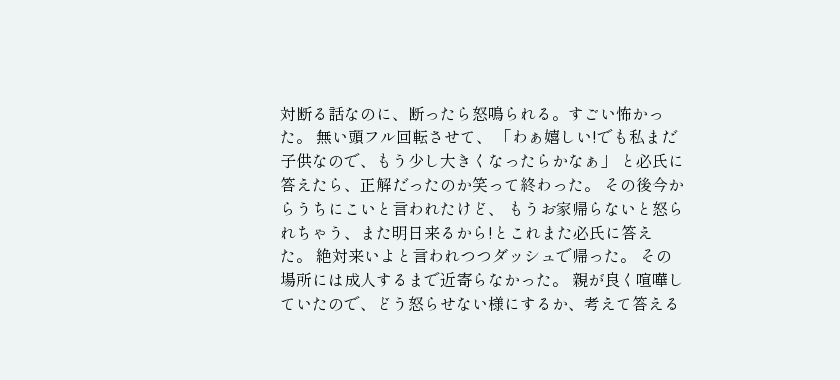対断る話なのに、断ったら怒鳴られる。すごい怖かった。 無い頭フル回転させて、 「わぁ嬉しい!でも私まだ子供なので、もう少し大きくなったらかなぁ」 と必氏に答えたら、正解だったのか笑って終わった。 その後今からうちにこいと言われたけど、 もうお家帰らないと怒られちゃう、また明日来るから!とこれまた必氏に答えた。 絶対来いよと言われつつダッシュで帰った。 その場所には成人するまで近寄らなかった。 親が良く喧嘩していたので、どう怒らせない様にするか、考えて答える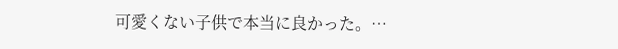可愛くない子供で本当に良かった。…